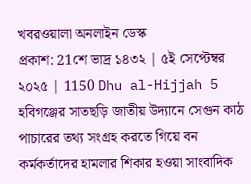খবরওয়ালা অনলাইন ডেস্ক
প্রকাশ: 21শে ভাদ্র ১৪৩২ | ৫ই সেপ্টেম্বর ২০২৫ | 1150 Dhu al-Hijjah 5
হবিগঞ্জের সাতছড়ি জাতীয় উদ্যানে সেগুন কাঠ পাচারের তথ্য সংগ্রহ করতে গিয়ে বন কর্মকর্তাদের হামলার শিকার হওয়া সাংবাদিক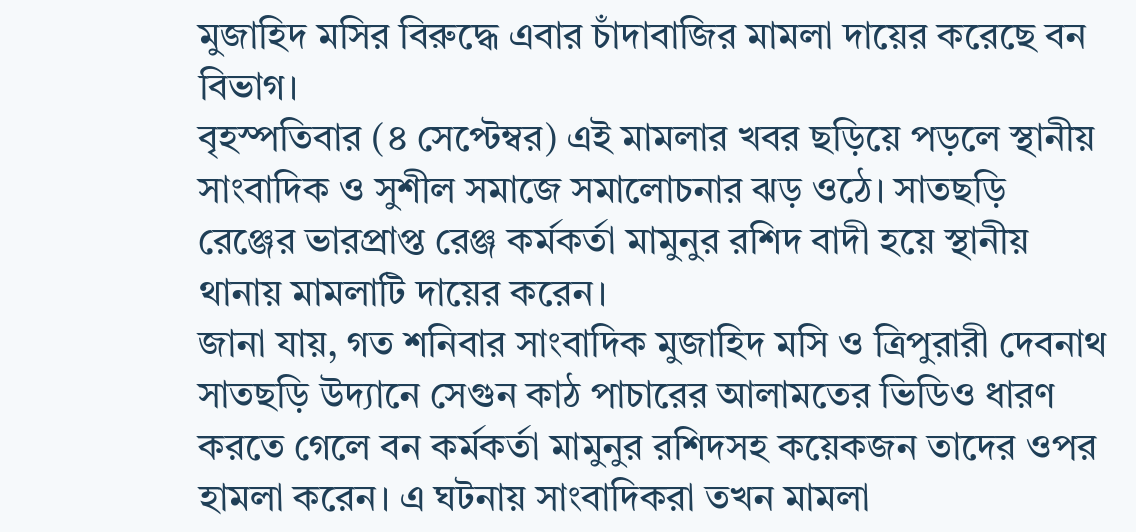মুজাহিদ মসির বিরুদ্ধে এবার চাঁদাবাজির মামলা দায়ের করেছে বন বিভাগ।
বৃহস্পতিবার (৪ সেপ্টেম্বর) এই মামলার খবর ছড়িয়ে পড়লে স্থানীয় সাংবাদিক ও সুশীল সমাজে সমালোচনার ঝড় ওঠে। সাতছড়ি রেঞ্জের ভারপ্রাপ্ত রেঞ্জ কর্মকর্তা মামুনুর রশিদ বাদী হয়ে স্থানীয় থানায় মামলাটি দায়ের করেন।
জানা যায়, গত শনিবার সাংবাদিক মুজাহিদ মসি ও ত্রিপুরারী দেবনাথ সাতছড়ি উদ্যানে সেগুন কাঠ পাচারের আলামতের ভিডিও ধারণ করতে গেলে বন কর্মকর্তা মামুনুর রশিদসহ কয়েকজন তাদের ওপর হামলা করেন। এ ঘটনায় সাংবাদিকরা তখন মামলা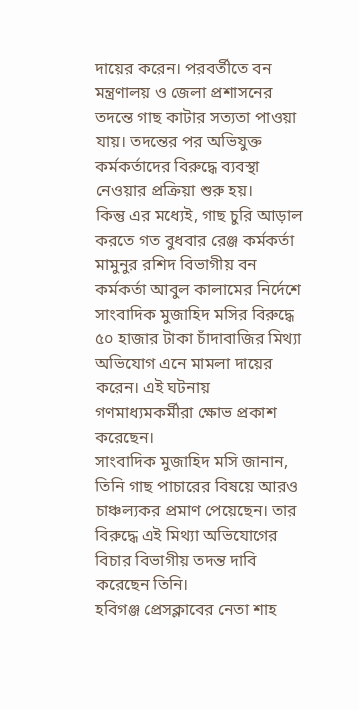দায়ের করেন। পরবর্তীতে বন মন্ত্রণালয় ও জেলা প্রশাসনের তদন্তে গাছ কাটার সত্যতা পাওয়া যায়। তদন্তের পর অভিযুক্ত কর্মকর্তাদের বিরুদ্ধে ব্যবস্থা নেওয়ার প্রক্রিয়া শুরু হয়।
কিন্তু এর মধ্যেই, গাছ চুরি আড়াল করতে গত বুধবার রেঞ্জ কর্মকর্তা মামুনুর রশিদ বিভাগীয় বন কর্মকর্তা আবুল কালামের নির্দেশে সাংবাদিক মুজাহিদ মসির বিরুদ্ধে ৫০ হাজার টাকা চাঁদাবাজির মিথ্যা অভিযোগ এনে মামলা দায়ের করেন। এই ঘটনায় গণমাধ্যমকর্মীরা ক্ষোভ প্রকাশ করেছেন।
সাংবাদিক মুজাহিদ মসি জানান, তিনি গাছ পাচারের বিষয়ে আরও চাঞ্চল্যকর প্রমাণ পেয়েছেন। তার বিরুদ্ধে এই মিথ্যা অভিযোগের বিচার বিভাগীয় তদন্ত দাবি করেছেন তিনি।
হবিগঞ্জ প্রেসক্লাবের নেতা শাহ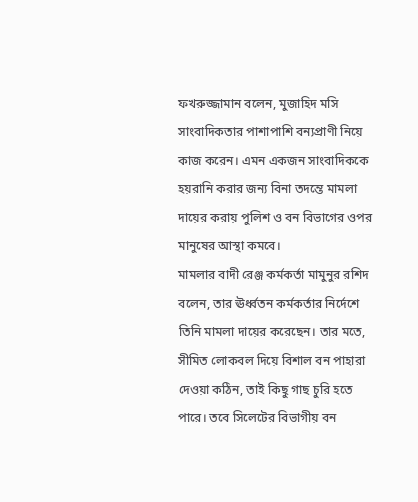ফখরুজ্জামান বলেন, মুজাহিদ মসি সাংবাদিকতার পাশাপাশি বন্যপ্রাণী নিয়ে কাজ করেন। এমন একজন সাংবাদিককে হয়রানি করার জন্য বিনা তদন্তে মামলা দায়ের করায় পুলিশ ও বন বিভাগের ওপর মানুষের আস্থা কমবে।
মামলার বাদী রেঞ্জ কর্মকর্তা মামুনুর রশিদ বলেন, তার ঊর্ধ্বতন কর্মকর্তার নির্দেশে তিনি মামলা দায়ের করেছেন। তার মতে, সীমিত লোকবল দিয়ে বিশাল বন পাহারা দেওয়া কঠিন, তাই কিছু গাছ চুরি হতে পারে। তবে সিলেটের বিভাগীয় বন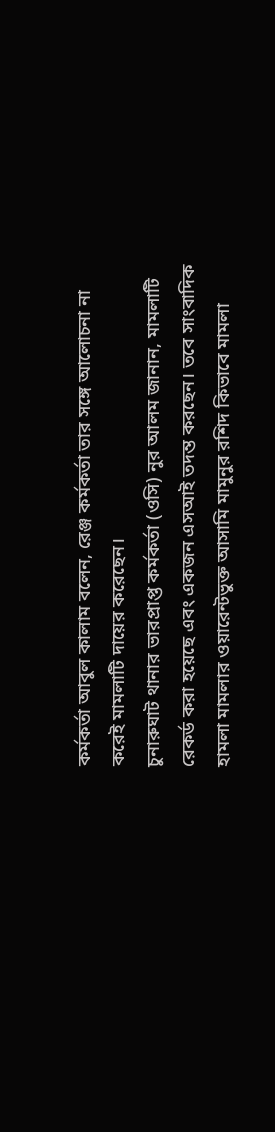কর্মকর্তা আবুল কালাম বলেন, রেঞ্জ কর্মকর্তা তার সঙ্গে আলোচনা না করেই মামলাটি দায়ের করেছেন।
চুনারুঘাট থানার ভারপ্রাপ্ত কর্মকর্তা (ওসি) নুর আলম জানান, মামলাটি রেকর্ড করা হয়েছে এবং একজন এসআই তদন্ত করছেন। তবে সাংবাদিক হামলা মামলার ওয়ারেন্টভুক্ত আসামি মামুনুর রশিদ কিভাবে মামলা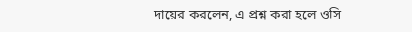দায়ের করলেন, এ প্রশ্ন করা হলে ওসি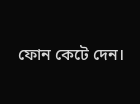ফোন কেটে দেন।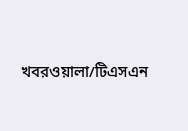খবরওয়ালা/টিএসএন